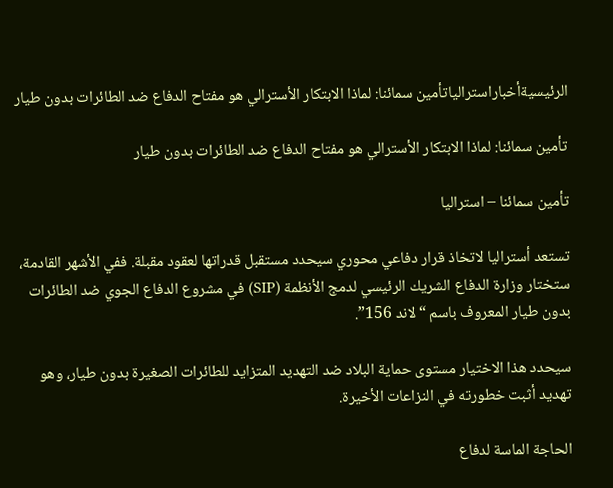الرئيسيةأخباراسترالياتأمين سمائنا: لماذا الابتكار الأسترالي هو مفتاح الدفاع ضد الطائرات بدون طيار

تأمين سمائنا: لماذا الابتكار الأسترالي هو مفتاح الدفاع ضد الطائرات بدون طيار

تأمين سمائنا – استراليا

تستعد أستراليا لاتخاذ قرار دفاعي محوري سيحدد مستقبل قدراتها لعقود مقبلة. ففي الأشهر القادمة، ستختار وزارة الدفاع الشريك الرئيسي لدمج الأنظمة (SIP) في مشروع الدفاع الجوي ضد الطائرات بدون طيار المعروف باسم “لاند 156”.

سيحدد هذا الاختيار مستوى حماية البلاد ضد التهديد المتزايد للطائرات الصغيرة بدون طيار، وهو تهديد أثبت خطورته في النزاعات الأخيرة.

الحاجة الماسة لدفاع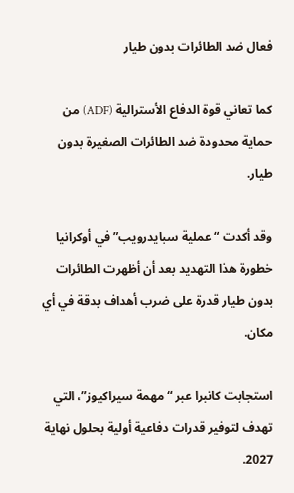فعال ضد الطائرات بدون طيار

كما تعاني قوة الدفاع الأسترالية (ADF) من حماية محدودة ضد الطائرات الصغيرة بدون طيار.

وقد أكدت “عملية سبايدرويب” في أوكرانيا خطورة هذا التهديد بعد أن أظهرت الطائرات بدون طيار قدرة على ضرب أهداف بدقة في أي مكان.

استجابت كانبرا عبر “مهمة سيراكيوز”، التي تهدف لتوفير قدرات دفاعية أولية بحلول نهاية 2027.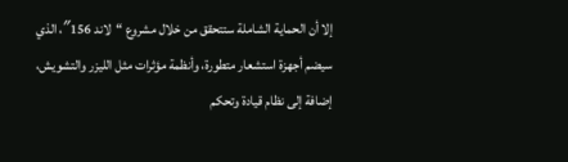إلا أن الحماية الشاملة ستتحقق من خلال مشروع “لاند 156″، الذي سيضم أجهزة استشعار متطورة، وأنظمة مؤثرات مثل الليزر والتشويش، إضافة إلى نظام قيادة وتحكم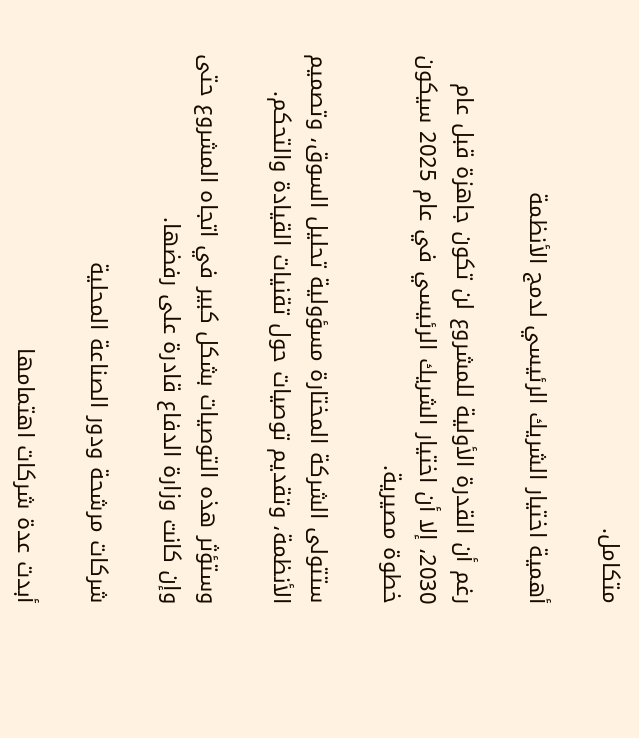متكامل.

أهمية اختيار الشريك الرئيسي لدمج الأنظمة

رغم أن القدرة الأولية للمشروع لن تكون جاهزة قبل عام 2030، إلا أن اختيار الشريك الرئيسي في عام 2025 سيكون خطوة مصيرية.

ستتولى الشركة المختارة مسؤولية تحليل السوق، وتصميم الأنظمة، وتقديم توصيات حول تقنيات القيادة والتحكم.

وستؤثر هذه التوصيات بشكل كبير في اتجاه المشروع حتى وإن كانت وزارة الدفاع قادرة على رفضها.

شركات مرشحة ودور الصناعة المحلية

أبدت عدة شركات اهتمامها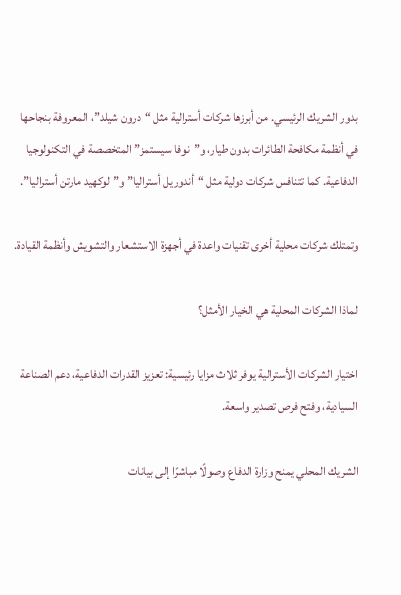بدور الشريك الرئيسي. من أبرزها شركات أسترالية مثل “درون شيلد”، المعروفة بنجاحها في أنظمة مكافحة الطائرات بدون طيار، و”نوفا سيستمز” المتخصصة في التكنولوجيا الدفاعية. كما تتنافس شركات دولية مثل “أندوريل أستراليا” و”لوكهيد مارتن أستراليا”.

وتمتلك شركات محلية أخرى تقنيات واعدة في أجهزة الاستشعار والتشويش وأنظمة القيادة.

لماذا الشركات المحلية هي الخيار الأمثل؟

اختيار الشركات الأسترالية يوفر ثلاث مزايا رئيسية: تعزيز القدرات الدفاعية، دعم الصناعة السيادية، وفتح فرص تصدير واسعة.

الشريك المحلي يمنح وزارة الدفاع وصولًا مباشرًا إلى بيانات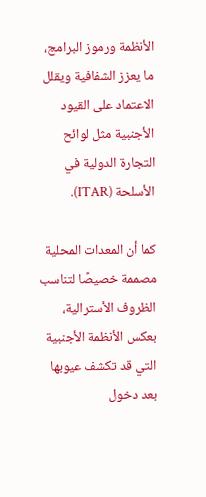الأنظمة ورموز البرامج، ما يعزز الشفافية ويقلل الاعتماد على القيود الأجنبية مثل لوائح التجارة الدولية في الأسلحة (ITAR).

كما أن المعدات المحلية مصممة خصيصًا لتناسب الظروف الأسترالية، بعكس الأنظمة الأجنبية التي قد تكشف عيوبها بعد دخول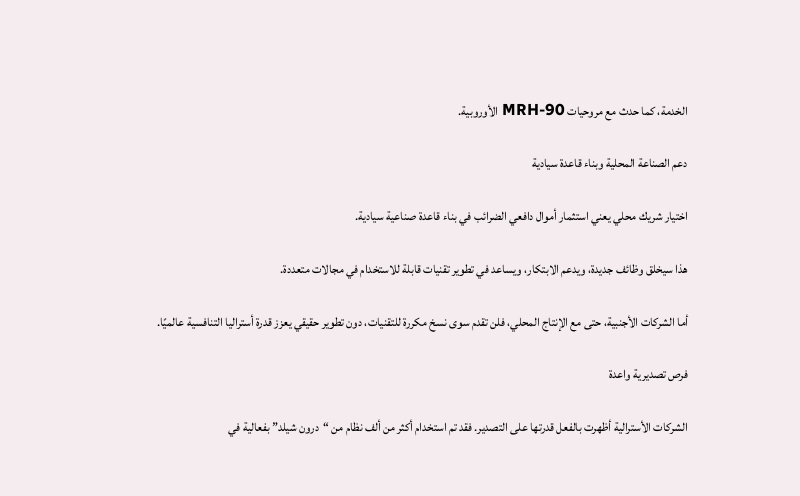الخدمة، كما حدث مع مروحيات MRH-90 الأوروبية.

دعم الصناعة المحلية وبناء قاعدة سيادية

اختيار شريك محلي يعني استثمار أموال دافعي الضرائب في بناء قاعدة صناعية سيادية.

هذا سيخلق وظائف جديدة، ويدعم الابتكار، ويساعد في تطوير تقنيات قابلة للاستخدام في مجالات متعددة.

أما الشركات الأجنبية، حتى مع الإنتاج المحلي، فلن تقدم سوى نسخ مكررة للتقنيات، دون تطوير حقيقي يعزز قدرة أستراليا التنافسية عالميًا.

فرص تصديرية واعدة

الشركات الأسترالية أظهرت بالفعل قدرتها على التصدير. فقد تم استخدام أكثر من ألف نظام من “درون شيلد” بفعالية في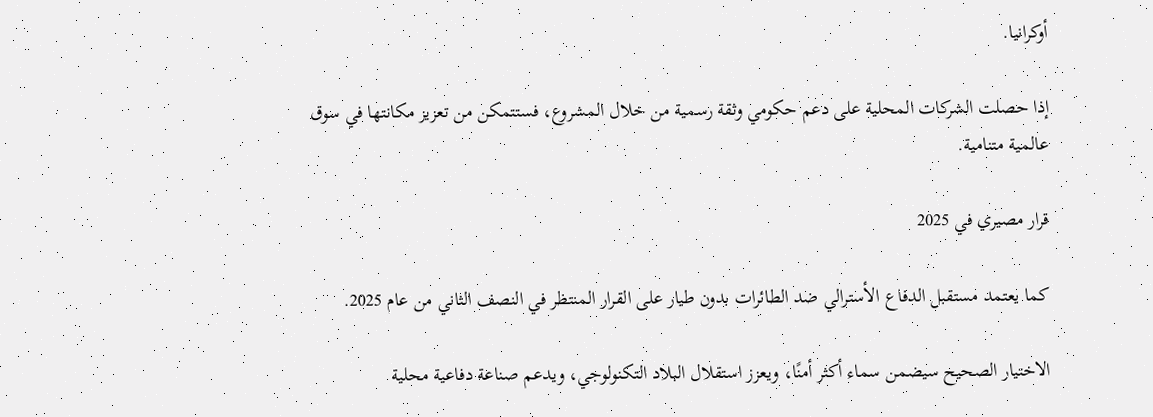أوكرانيا.

إذا حصلت الشركات المحلية على دعم حكومي وثقة رسمية من خلال المشروع، فستتمكن من تعزيز مكانتها في سوق عالمية متنامية.

قرار مصيري في 2025

كما يعتمد مستقبل الدفاع الأسترالي ضد الطائرات بدون طيار على القرار المنتظر في النصف الثاني من عام 2025.

الاختيار الصحيح سيضمن سماء أكثر أمنًا، ويعزز استقلال البلاد التكنولوجي، ويدعم صناعة دفاعية محلية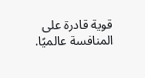قوية قادرة على المنافسة عالميًا.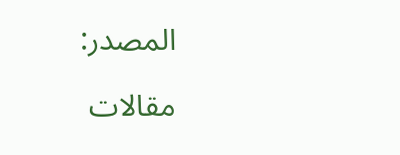المصدر:

مقالات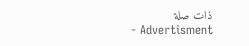ذات صلة
- Advertisment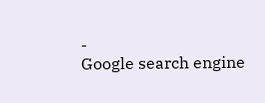-
Google search engine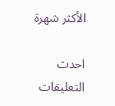الأكثر شهرة

احدث التعليقات